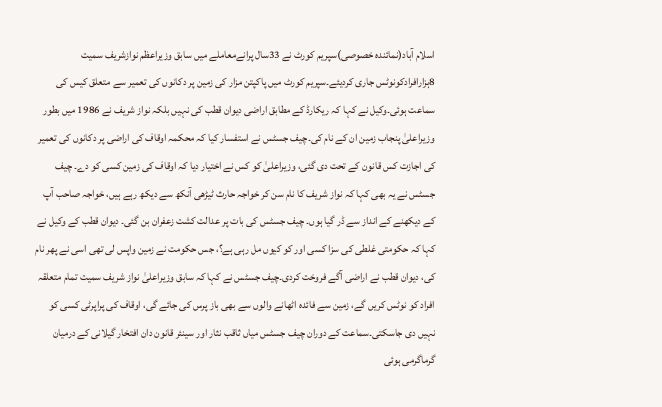اسلام آباد(نمائندہ خصوصی)سپریم کورٹ نے 33سال پرانےمعاملے میں سابق وزیراعظم نوازشریف سمیت 8ہزارافرادکونوٹس جاری کردیئے۔سپریم کورٹ میں پاکپتن مزار کی زمین پر دکانوں کی تعمیر سے متعلق کیس کی سماعت ہوئی۔وکیل نے کہا کہ ریکارڈ کے مطابق اراضی دیوان قطب کی نہیں بلکہ نواز شریف نے 1986 میں بطور وزیراعلیٰ پنجاب زمین ان کے نام کی۔چیف جسٹس نے استفسار کیا کہ محکمہ اوقاف کی اراضی پر دکانوں کی تعمیر کی اجازت کس قانون کے تحت دی گئی، وزیراعلیٰ کو کس نے اختیار دیا کہ اوقاف کی زمین کسی کو دے۔ چیف جسٹس نے یہ بھی کہا کہ نواز شریف کا نام سن کر خواجہ حارث ٹیڑھی آنکھ سے دیکھ رہے ہیں، خواجہ صاحب آپ کے دیکھنے کے انداز سے ڈر گیا ہوں۔ چیف جسٹس کی بات پر عدالت کشت زعفران بن گئی۔ دیوان قطب کے وکیل نے کہا کہ حکومتی غلطی کی سزا کسی اور کو کیوں مل رہی ہے؟، جس حکومت نے زمین واپس لی تھی اسی نے پھر نام کی، دیوان قطب نے اراضی آگے فروخت کردی۔چیف جسٹس نے کہا کہ سابق وزیراعلیٰ نواز شریف سمیت تمام متعلقہ افراد کو نوٹس کریں گے، زمین سے فائدہ اٹھانے والوں سے بھی باز پرس کی جائے گی، اوقاف کی پراپرٹی کسی کو نہیں دی جاسکتی۔سماعت کے دوران چیف جسٹس میاں ثاقب نثار اور سینئر قانون دان افتخار گیلانی کے درمیان گرماگرمی ہوئی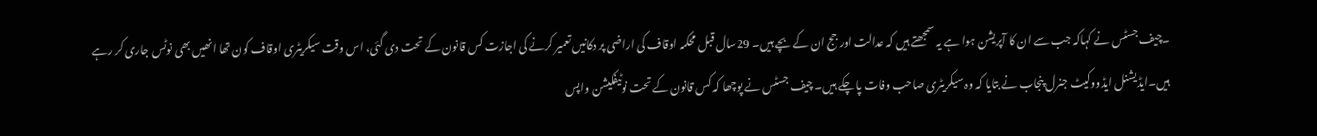۔چیف جسٹس نے کہاکہ جب سے ان کا آپریشن ہوا ہے یہ سمجھتے ہیں کہ عدالت اور جج ان کے بچے ہیں۔ 29سال قبل محکمہ اوقاف کی اراضی پر دکانیں تعمیر کرنے کی اجازت کس قانون کے تحت دی گئی، اس وقت سیکریٹری اوقاف کون تھا انھیں بھی نوٹس جاری کر رہے ہیں۔ایڈیشنل ایڈووکیٹ جنرل پنجاب نے بتایا کہ وہ سیکریٹری صاحب وفات پا چکے ہیں۔ چیف جسٹس نے پوچھا کہ کس قانون کے تحت نوٹیفکیشن واپس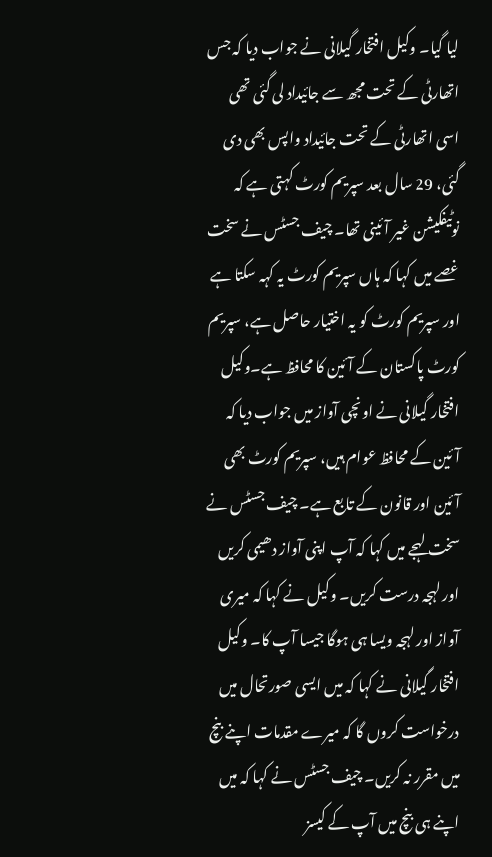لیا گیا۔ وکیل افتخار گیلانی نے جواب دیا کہ جس اتھارٹی کے تحت مجھ سے جائیداد لی گئی تھی اسی اتھارٹی کے تحت جائیداد واپس بھی دی گئی، 29 سال بعد سپریم کورٹ کہتی ہے کہ نوٹیفکیشن غیر آئینی تھا۔ چیف جسٹس نے سخت غصے میں کہا کہ ہاں سپریم کورٹ یہ کہہ سکتا ہے اور سپریم کورٹ کو یہ اختیار حاصل ہے، سپریم کورٹ پاکستان کے آئین کا محافظ ہے۔وکیل افتخار گیلانی نے اونچی آواز میں جواب دیا کہ آئین کے محافظ عوام ہیں، سپریم کورٹ بھی آئین اور قانون کے تابع ہے۔ چیف جسٹس نے سخت لہجے میں کہا کہ آپ اپنی آواز دھیمی کریں اور لہجہ درست کریں۔ وکیل نے کہا کہ میری آواز اور لہجہ ویسا ہی ہوگا جیسا آپ کا۔ وکیل افتخار گیلانی نے کہا کہ میں ایسی صورتحال میں درخواست کروں گا کہ میرے مقدمات اپنے بنچ میں مقرر نہ کریں۔ چیف جسٹس نے کہا کہ میں اپنے ہی بنچ میں آپ کے کیسز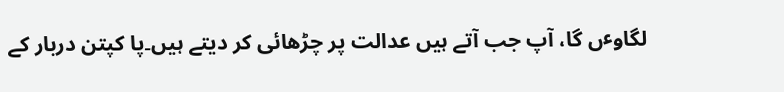لگاوٴں گا، آپ جب آتے ہیں عدالت پر چڑھائی کر دیتے ہیں۔پا کپتن دربار کے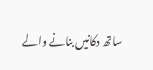ساتھ دکانیں بنانے والے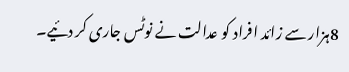8ہزار سے زائد افراد کو عدالت نے نوٹس جاری کر دئیے۔